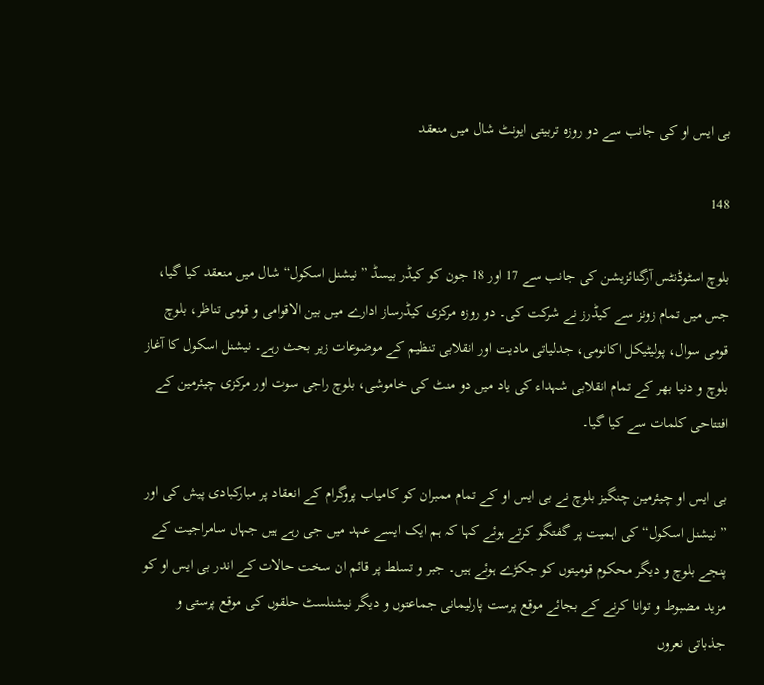بی ایس او کی جانب سے دو روزہ تربیتی ایونٹ شال میں منعقد

148

بلوچ اسٹوڈنٹس آرگنائزیشن کی جانب سے 17 اور 18 جون کو کیڈر بیسڈ ”نیشنل اسکول“ شال میں منعقد کیا گیا، جس میں تمام زونز سے کیڈرز نے شرکت کی۔ دو روزہ مرکزی کیڈرساز ادارے میں بین الاقوامی و قومی تناظر، بلوچ قومی سوال، پولیٹیکل اکانومی، جدلیاتی مادیت اور انقلابی تنظیم کے موضوعات زیر بحث رہے۔ نیشنل اسکول کا آغاز بلوچ و دنیا بھر کے تمام انقلابی شہداء کی یاد میں دو منٹ کی خاموشی، بلوچ راجی سوت اور مرکزی چیئرمین کے افتتاحی کلمات سے کیا گیا۔

بی ایس او چیئرمین چنگیز بلوچ نے بی ایس او کے تمام ممبران کو کامیاب پروگرام کے انعقاد پر مبارکبادی پیش کی اور ”نیشنل اسکول“ کی اہمیت پر گفتگو کرتے ہوئے کہا کہ ہم ایک ایسے عہد میں جی رہے ہیں جہاں سامراجیت کے پنجے بلوچ و دیگر محکوم قومیتوں کو جکڑے ہوئے ہیں۔ جبر و تسلط پر قائم ان سخت حالات کے اندر بی ایس او کو مزید مضبوط و توانا کرنے کے بجائے موقع پرست پارلیمانی جماعتوں و دیگر نیشنلسٹ حلقوں کی موقع پرستی و جذباتی نعروں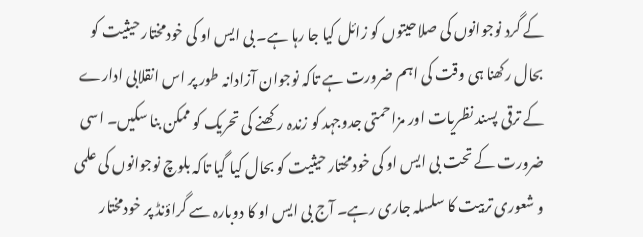کے گرد نوجوانوں کی صلاحیتوں کو زائل کیا جا رہا ہے۔ بی ایس او کی خودمختار حیثیت کو بحال رکھنا ہی وقت کی اہم ضرورت ہے تاکہ نوجوان آزادانہ طور پر اس انقلابی ادارے کے ترقی پسند نظریات اور مزاحمتی جدوجہد کو زندہ رکھنے کی تحریک کو ممکن بنا سکیں۔ اسی ضرورت کے تحت بی ایس او کی خودمختار حیثیت کو بحال کیا گیا تاکہ بلوچ نوجوانوں کی علمی و شعوری تربیت کا سلسلہ جاری رہے۔ آج بی ایس او کا دوبارہ سے گراؤنڈ پر خودمختار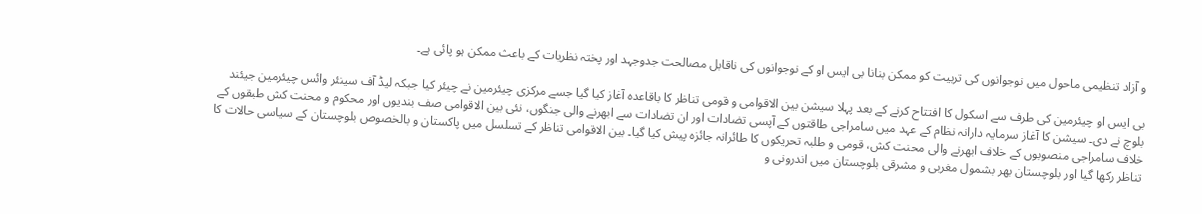و آزاد تنظیمی ماحول میں نوجوانوں کی تربیت کو ممکن بنانا بی ایس او کے نوجوانوں کی ناقابل مصالحت جدوجہد اور پختہ نظریات کے باعث ممکن ہو پائی ہے۔

بی ایس او چیئرمین کی طرف سے اسکول کا افتتاح کرنے کے بعد پہلا سیشن بین الاقوامی و قومی تناظر کا باقاعدہ آغاز کیا گیا جسے مرکزی چیئرمین نے چیئر کیا جبکہ لیڈ آف سینئر وائس چیئرمین جیئند بلوچ نے دی۔ سیشن کا آغاز سرمایہ دارانہ نظام کے عہد میں سامراجی طاقتوں کے آپسی تضادات اور ان تضادات سے ابھرنے والی جنگوں، نئی بین الاقوامی صف بندیوں اور محکوم و محنت کش طبقوں کے خلاف سامراجی منصوبوں کے خلاف ابھرنے والی محنت کش، قومی و طلبہ تحریکوں کا طائرانہ جائزہ پیش کیا گیا۔ بین الاقوامی تناظر کے تسلسل میں پاکستان و بالخصوص بلوچستان کے سیاسی حالات کا تناظر رکھا گیا اور بلوچستان بھر بشمول مغربی و مشرقی بلوچستان میں اندرونی و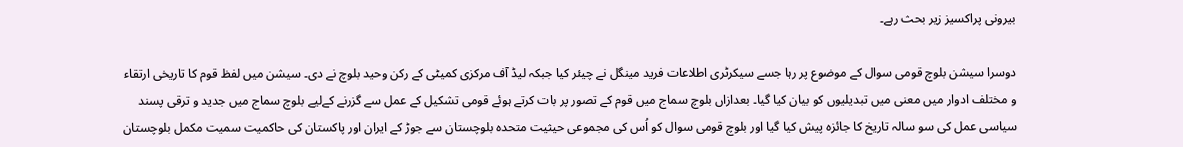بیرونی پراکسیز زیر بحث رہے۔

دوسرا سیشن بلوچ قومی سوال کے موضوع پر رہا جسے سیکرٹری اطلاعات فرید مینگل نے چیئر کیا جبکہ لیڈ آف مرکزی کمیٹی کے رکن وحید بلوچ نے دی۔ سیشن میں لفظ قوم کا تاریخی ارتقاء و مختلف ادوار میں معنی میں تبدیلیوں کو بیان کیا گیا۔ بعدازاں بلوچ سماج میں قوم کے تصور پر بات کرتے ہوئے قومی تشکیل کے عمل سے گزرنے کےلیے بلوچ سماج میں جدید و ترقی پسند سیاسی عمل کی سو سالہ تاریخ کا جائزہ پیش کیا گیا اور بلوچ قومی سوال کو اُس کی مجموعی حیثیت متحدہ بلوچستان سے جوڑ کے ایران اور پاکستان کی حاکمیت سمیت مکمل بلوچستان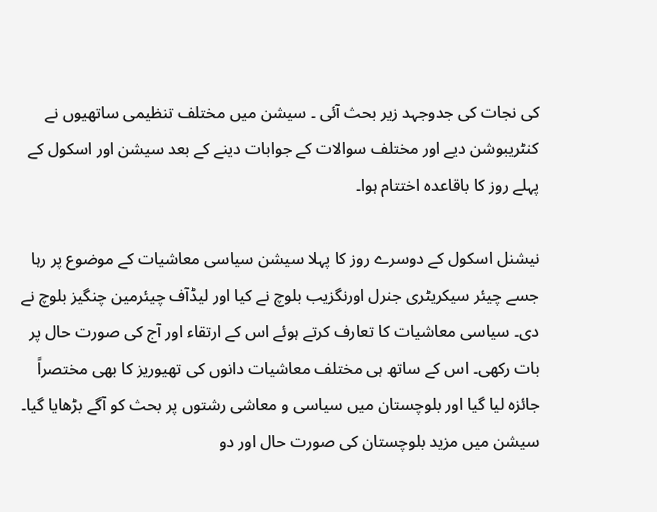کی نجات کی جدوجہد زیر بحث آئی ۔ سیشن میں مختلف تنظیمی ساتھیوں نے کنٹریبوشن دیے اور مختلف سوالات کے جوابات دینے کے بعد سیشن اور اسکول کے پہلے روز کا باقاعدہ اختتام ہوا۔

نیشنل اسکول کے دوسرے روز کا پہلا سیشن سیاسی معاشیات کے موضوع پر رہا جسے چیئر سیکریٹری جنرل اورنگزیب بلوچ نے کیا اور لیڈآف چیئرمین چنگیز بلوچ نے دی۔ سیاسی معاشیات کا تعارف کرتے ہوئے اس کے ارتقاء اور آج کی صورت حال پر بات رکھی۔ اس کے ساتھ ہی مختلف معاشیات دانوں کی تھیوریز کا بھی مختصراً جائزہ لیا گیا اور بلوچستان میں سیاسی و معاشی رشتوں پر بحث کو آگے بڑھایا گیا۔
سیشن میں مزید بلوچستان کی صورت حال اور دو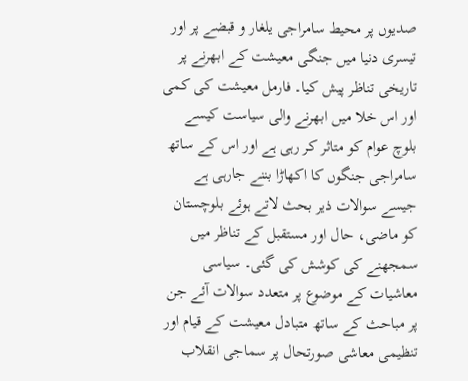صدیوں پر محیط سامراجی یلغار و قبضے پر اور تیسری دنیا میں جنگی معیشت کے ابھرنے پر تاریخی تناظر پیش کیا۔ فارمل معیشت کی کمی اور اس خلا میں ابھرنے والی سیاست کیسے بلوچ عوام کو متاثر کر رہی ہے اور اس کے ساتھ سامراجی جنگوں کا اکھاڑا بننے جارہی ہے جیسے سوالات ذیر بحث لاتے ہوئے بلوچستان کو ماضی، حال اور مستقبل کے تناظر میں سمجھنے کی کوشش کی گئی۔ سیاسی معاشیات کے موضوع پر متعدد سوالات آئے جن پر مباحث کے ساتھ متبادل معیشت کے قیام اور تنظیمی معاشی صورتحال پر سماجی انقلاب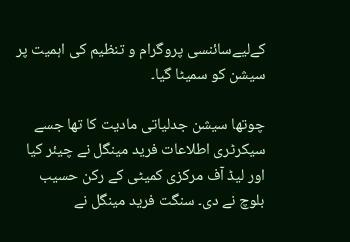کےلیےسائنسی پروگرام و تنظیم کی اہمیت پر سیشن کو سمیٹا گیا۔

چوتھا سیشن جدلیاتی مادیت کا تھا جسے سیکرٹری اطلاعات فرید مینگل نے چیئر کیا اور لیڈ آف مرکزی کمیٹی کے رکن حسیب بلوچ نے دی۔ سنگت فرید مینگل نے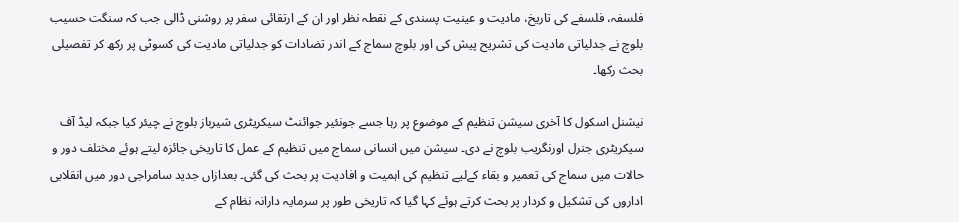فلسفہ، فلسفے کی تاریخ، مادیت و عینیت پسندی کے نقطہ نظر اور ان کے ارتقائی سفر پر روشنی ڈالی جب کہ سنگت حسیب بلوچ نے جدلیاتی مادیت کی تشریح پیش کی اور بلوچ سماج کے اندر تضادات کو جدلیاتی مادیت کی کسوٹی پر رکھ کر تفصیلی بحث رکھا۔

نیشنل اسکول کا آخری سیشن تنظیم کے موضوع پر رہا جسے جونئیر جوائنٹ سیکریٹری شیرباز بلوچ نے چیئر کیا جبکہ لیڈ آف سیکریٹری جنرل اورنگریب بلوچ نے دی۔ سیشن میں انسانی سماج میں تنظیم کے عمل کا تاریخی جائزہ لیتے ہوئے مختلف دور و حالات میں سماج کی تعمیر و بقاء کےلیے تنظیم کی اہمیت و افادیت پر بحث کی گئی۔ بعدازاں جدید سامراجی دور میں انقلابی اداروں کی تشکیل و کردار پر بحث کرتے ہوئے کہا گیا کہ تاریخی طور پر سرمایہ دارانہ نظام کے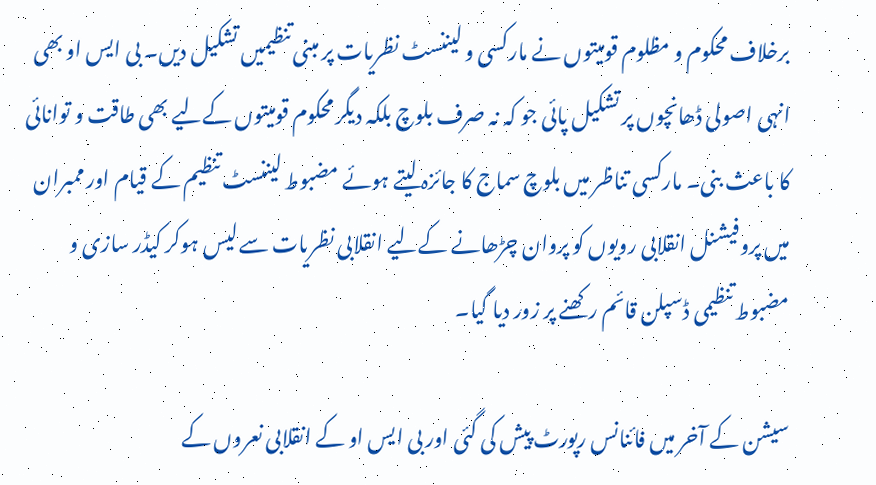برخلاف محکوم و مظلوم قومیتوں نے مارکسی و لیننسٹ نظریات پر مبنی تنظیمیں تشکیل دیں۔ بی ایس او بھی انہی اصولی ڈھانچوں پر تشکیل پائی جو کہ نہ صرف بلوچ بلکہ دیگر محکوم قومیتوں کےلیے بھی طاقت و توانائی کا باعث بنی۔ مارکسی تناظر میں بلوچ سماج کا جائزہ لیتے ہوئے مضبوط لیننسٹ تنظیم کے قیام اور ممبران میں پروفیشنل انقلابی رویوں کو پروان چڑھانے کےلیے انقلابی نظریات سے لیس ہوکر کیڈر سازی و مضبوط تنظیمی ڈسپلن قائم رکھنے پر زور دیا گیا۔

سیشن کے آخر میں فائنانس رپورٹ پیش کی گئی اور بی ایس او کے انقلابی نعروں کے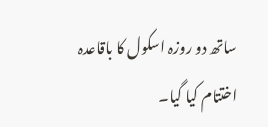ساتھ دو روزہ اسکول کا باقاعدہ اختتام کیا گیا۔